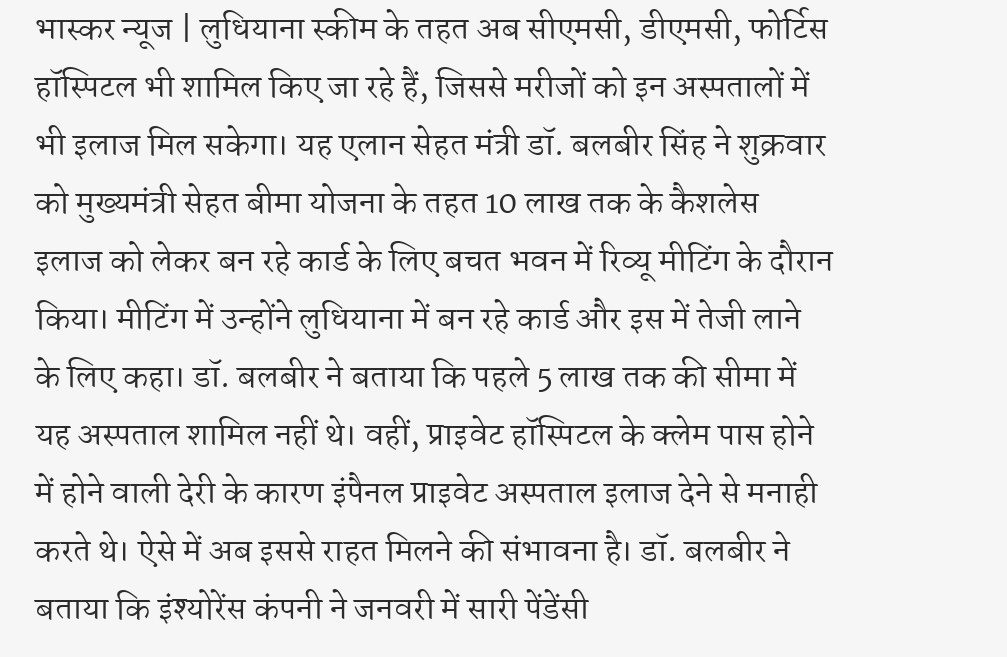भास्कर न्यूज | लुधियाना स्कीम के तहत अब सीएमसी, डीएमसी, फोर्टिस हॉस्पिटल भी शामिल किए जा रहे हैं, जिससे मरीजों को इन अस्पतालों में भी इलाज मिल सकेगा। यह एलान सेहत मंत्री डॉ. बलबीर सिंह ने शुक्रवार को मुख्यमंत्री सेहत बीमा योजना के तहत 10 लाख तक के कैशलेस इलाज को लेकर बन रहे कार्ड के लिए बचत भवन में रिव्यू मीटिंग के दौरान किया। मीटिंग में उन्होंने लुधियाना में बन रहे कार्ड और इस में तेजी लाने के लिए कहा। डॉ. बलबीर ने बताया कि पहले 5 लाख तक की सीमा में यह अस्पताल शामिल नहीं थे। वहीं, प्राइवेट हॉस्पिटल के क्लेम पास होने में होने वाली देरी के कारण इंपैनल प्राइवेट अस्पताल इलाज देने से मनाही करते थे। ऐसे में अब इससे राहत मिलने की संभावना है। डॉ. बलबीर ने बताया कि इंश्योरेंस कंपनी ने जनवरी में सारी पेंडेंसी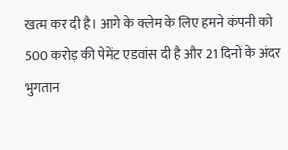खत्म कर दी है। आगे के क्लेम के लिए हमने कंपनी को 500 करोड़ की पेमेंट एडवांस दी है और 21 दिनों के अंदर भुगतान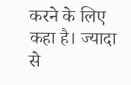करने के लिए कहा है। ज्यादा से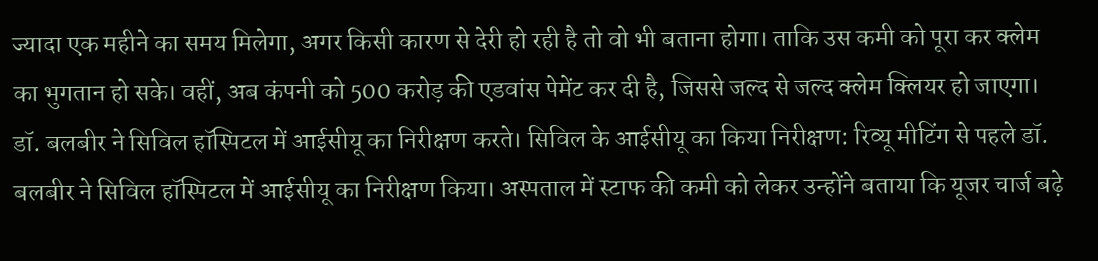ज्यादा एक महीने का समय मिलेगा, अगर किसी कारण से देरी हो रही है तो वो भी बताना होगा। ताकि उस कमी को पूरा कर क्लेम का भुगतान हो सके। वहीं, अब कंपनी को 500 करोड़ की एडवांस पेमेंट कर दी है, जिससे जल्द से जल्द क्लेम क्लियर हो जाएगा। डॉ. बलबीर ने सिविल हॉस्पिटल में आईसीयू का निरीक्षण करते। सिविल के आईसीयू का किया निरीक्षण: रिव्यू मीटिंग से पहले डॉ. बलबीर ने सिविल हॉस्पिटल में आईसीयू का निरीक्षण किया। अस्पताल में स्टाफ की कमी को लेकर उन्होंने बताया कि यूजर चार्ज बढ़े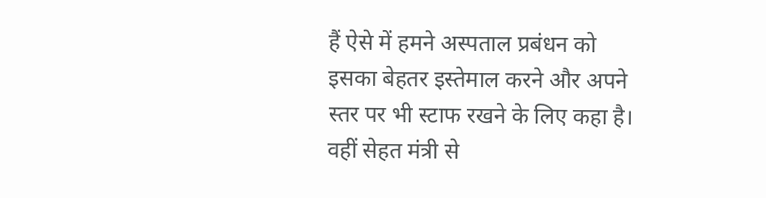हैं ऐसे में हमने अस्पताल प्रबंधन को इसका बेहतर इस्तेमाल करने और अपने स्तर पर भी स्टाफ रखने के लिए कहा है। वहीं सेहत मंत्री से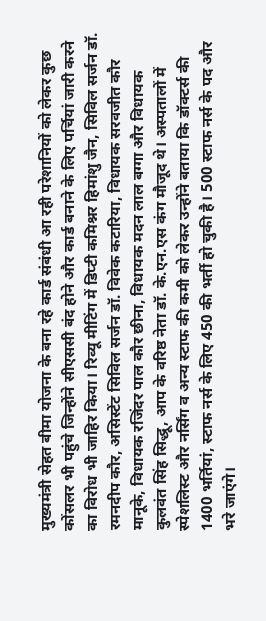मुख्यमंत्री सेहत बीमा योजना के बना रहे कार्ड संबंधी आ रही परेशानियों को लेकर कुछ कोंसलर भी पहुंचे जिन्होंने सीएससी बंद होने और कार्ड बनाने के लिए पर्चियां जारी करने का विरोध भी जाहिर किया। रिव्यू मीटिंग में डिप्टी कमिश्नर हिमांशु जैन, सिविल सर्जन डॉ. रमनदीप कौर, असिस्टेंट सिविल सर्जन डॉ. विवेक कटारिया, विधायक सरवजीत कौर मानूके, विधायक रजिंदर पाल कौर छीना, विधायक मदन लाल बग्गा और विधायक कुलवंत सिंह सिद्धू, आप के वरिष्ठ नेता डॉ. के.एन.एस कंग मौजूद थे। अस्पतालों में स्पेशलिस्ट और नर्सिंग व अन्य स्टाफ की कमी को लेकर उन्होंने बताया कि डॉक्टर्स की 1400 भर्तियां, स्टाफ नर्स के लिए 450 की भर्ती हो चुकी है। 500 स्टाफ नर्स के पद और भरे जाएंगे।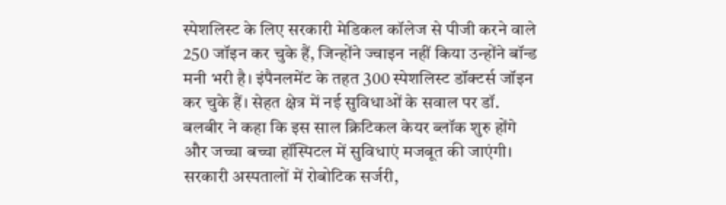स्पेशलिस्ट के लिए सरकारी मेडिकल कॉलेज से पीजी करने वाले 250 जॉइन कर चुके हैं, जिन्होंने ज्वाइन नहीं किया उन्होंने बॉन्ड मनी भरी है। इंपैनलमेंट के तहत 300 स्पेशलिस्ट डॉक्टर्स जॉइन कर चुके हैं। सेहत क्षेत्र में नई सुविधाओं के सवाल पर डॉ. बलबीर ने कहा कि इस साल क्रिटिकल केयर ब्लॉक शुरु होंगे और जच्चा बच्चा हॉस्पिटल में सुविधाएं मजबूत की जाएंगी। सरकारी अस्पतालों में रोबोटिक सर्जरी,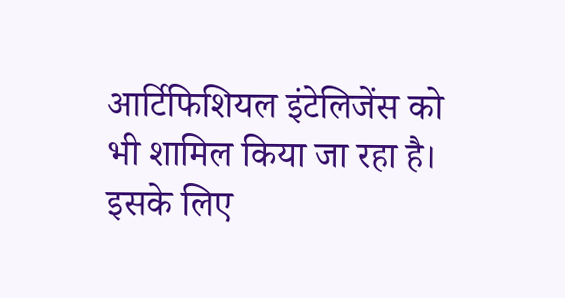आर्टिफिशियल इंटेलिजेंस को भी शामिल किया जा रहा है। इसके लिए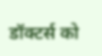डॉक्टर्स को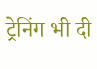ट्रेनिंग भी दी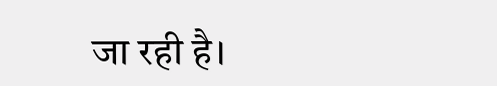जा रही है।